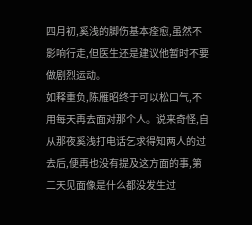四月初,奚浅的脚伤基本痊愈,虽然不影响行走,但医生还是建议他暂时不要做剧烈运动。
如释重负,陈雁昭终于可以松口气,不用每天再去面对那个人。说来奇怪,自从那夜奚浅打电话乞求得知两人的过去后,便再也没有提及这方面的事,第二天见面像是什么都没发生过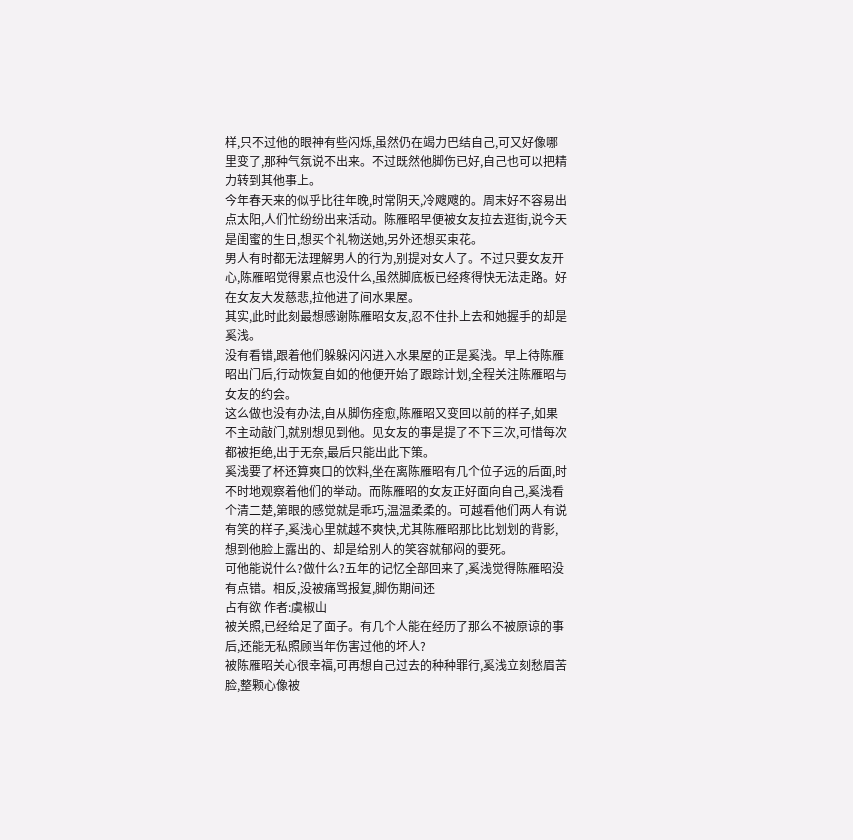样,只不过他的眼神有些闪烁,虽然仍在竭力巴结自己,可又好像哪里变了,那种气氛说不出来。不过既然他脚伤已好,自己也可以把精力转到其他事上。
今年春天来的似乎比往年晚,时常阴天,冷飕飕的。周末好不容易出点太阳,人们忙纷纷出来活动。陈雁昭早便被女友拉去逛街,说今天是闺蜜的生日,想买个礼物送她,另外还想买束花。
男人有时都无法理解男人的行为,别提对女人了。不过只要女友开心,陈雁昭觉得累点也没什么,虽然脚底板已经疼得快无法走路。好在女友大发慈悲,拉他进了间水果屋。
其实,此时此刻最想感谢陈雁昭女友,忍不住扑上去和她握手的却是奚浅。
没有看错,跟着他们躲躲闪闪进入水果屋的正是奚浅。早上待陈雁昭出门后,行动恢复自如的他便开始了跟踪计划,全程关注陈雁昭与女友的约会。
这么做也没有办法,自从脚伤痊愈,陈雁昭又变回以前的样子,如果不主动敲门,就别想见到他。见女友的事是提了不下三次,可惜每次都被拒绝,出于无奈,最后只能出此下策。
奚浅要了杯还算爽口的饮料,坐在离陈雁昭有几个位子远的后面,时不时地观察着他们的举动。而陈雁昭的女友正好面向自己,奚浅看个清二楚,第眼的感觉就是乖巧,温温柔柔的。可越看他们两人有说有笑的样子,奚浅心里就越不爽快,尤其陈雁昭那比比划划的背影,想到他脸上露出的、却是给别人的笑容就郁闷的要死。
可他能说什么?做什么?五年的记忆全部回来了,奚浅觉得陈雁昭没有点错。相反,没被痛骂报复,脚伤期间还
占有欲 作者:虞椒山
被关照,已经给足了面子。有几个人能在经历了那么不被原谅的事后,还能无私照顾当年伤害过他的坏人?
被陈雁昭关心很幸福,可再想自己过去的种种罪行,奚浅立刻愁眉苦脸,整颗心像被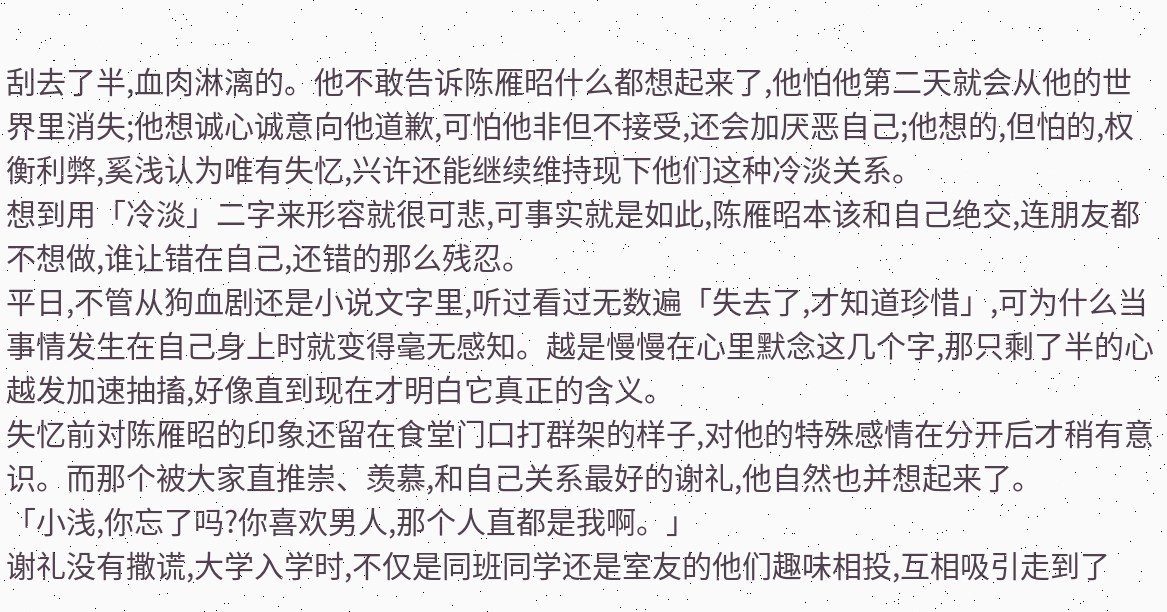刮去了半,血肉淋漓的。他不敢告诉陈雁昭什么都想起来了,他怕他第二天就会从他的世界里消失;他想诚心诚意向他道歉,可怕他非但不接受,还会加厌恶自己;他想的,但怕的,权衡利弊,奚浅认为唯有失忆,兴许还能继续维持现下他们这种冷淡关系。
想到用「冷淡」二字来形容就很可悲,可事实就是如此,陈雁昭本该和自己绝交,连朋友都不想做,谁让错在自己,还错的那么残忍。
平日,不管从狗血剧还是小说文字里,听过看过无数遍「失去了,才知道珍惜」,可为什么当事情发生在自己身上时就变得毫无感知。越是慢慢在心里默念这几个字,那只剩了半的心越发加速抽搐,好像直到现在才明白它真正的含义。
失忆前对陈雁昭的印象还留在食堂门口打群架的样子,对他的特殊感情在分开后才稍有意识。而那个被大家直推崇、羡慕,和自己关系最好的谢礼,他自然也并想起来了。
「小浅,你忘了吗?你喜欢男人,那个人直都是我啊。」
谢礼没有撒谎,大学入学时,不仅是同班同学还是室友的他们趣味相投,互相吸引走到了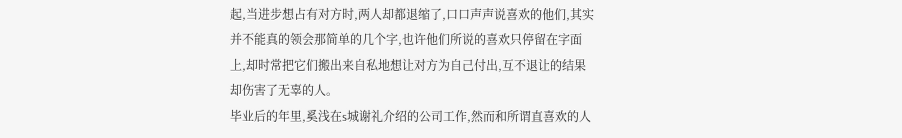起,当进步想占有对方时,两人却都退缩了,口口声声说喜欢的他们,其实并不能真的领会那简单的几个字,也许他们所说的喜欢只停留在字面上,却时常把它们搬出来自私地想让对方为自己付出,互不退让的结果却伤害了无辜的人。
毕业后的年里,奚浅在s城谢礼介绍的公司工作,然而和所谓直喜欢的人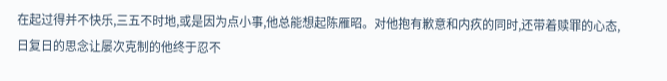在起过得并不快乐,三五不时地,或是因为点小事,他总能想起陈雁昭。对他抱有歉意和内疚的同时,还带着赎罪的心态,日复日的思念让屡次克制的他终于忍不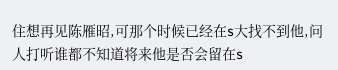住想再见陈雁昭,可那个时候已经在s大找不到他,问人打听谁都不知道将来他是否会留在s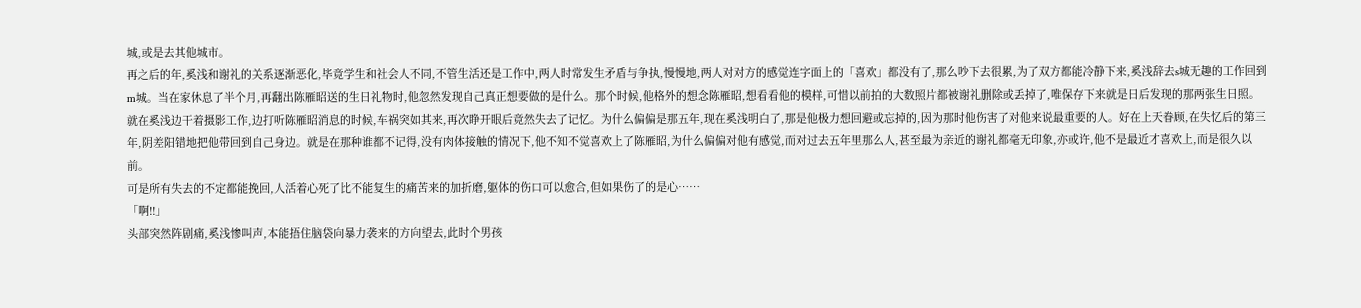城,或是去其他城市。
再之后的年,奚浅和谢礼的关系逐渐恶化,毕竟学生和社会人不同,不管生活还是工作中,两人时常发生矛盾与争执,慢慢地,两人对对方的感觉连字面上的「喜欢」都没有了,那么吵下去很累,为了双方都能冷静下来,奚浅辞去s城无趣的工作回到m城。当在家休息了半个月,再翻出陈雁昭送的生日礼物时,他忽然发现自己真正想要做的是什么。那个时候,他格外的想念陈雁昭,想看看他的模样,可惜以前拍的大数照片都被谢礼删除或丢掉了,唯保存下来就是日后发现的那两张生日照。
就在奚浅边干着摄影工作,边打听陈雁昭消息的时候,车祸突如其来,再次睁开眼后竟然失去了记忆。为什么偏偏是那五年,现在奚浅明白了,那是他极力想回避或忘掉的,因为那时他伤害了对他来说最重要的人。好在上天眷顾,在失忆后的第三年,阴差阳错地把他带回到自己身边。就是在那种谁都不记得,没有肉体接触的情况下,他不知不觉喜欢上了陈雁昭,为什么偏偏对他有感觉,而对过去五年里那么人,甚至最为亲近的谢礼都毫无印象,亦或许,他不是最近才喜欢上,而是很久以前。
可是所有失去的不定都能挽回,人活着心死了比不能复生的痛苦来的加折磨,躯体的伤口可以愈合,但如果伤了的是心……
「啊!!」
头部突然阵剧痛,奚浅惨叫声,本能捂住脑袋向暴力袭来的方向望去,此时个男孩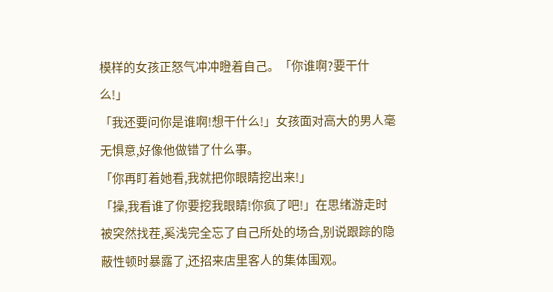模样的女孩正怒气冲冲瞪着自己。「你谁啊?要干什么!」
「我还要问你是谁啊!想干什么!」女孩面对高大的男人毫无惧意,好像他做错了什么事。
「你再盯着她看,我就把你眼睛挖出来!」
「操,我看谁了你要挖我眼睛!你疯了吧!」在思绪游走时被突然找茬,奚浅完全忘了自己所处的场合,别说跟踪的隐蔽性顿时暴露了,还招来店里客人的集体围观。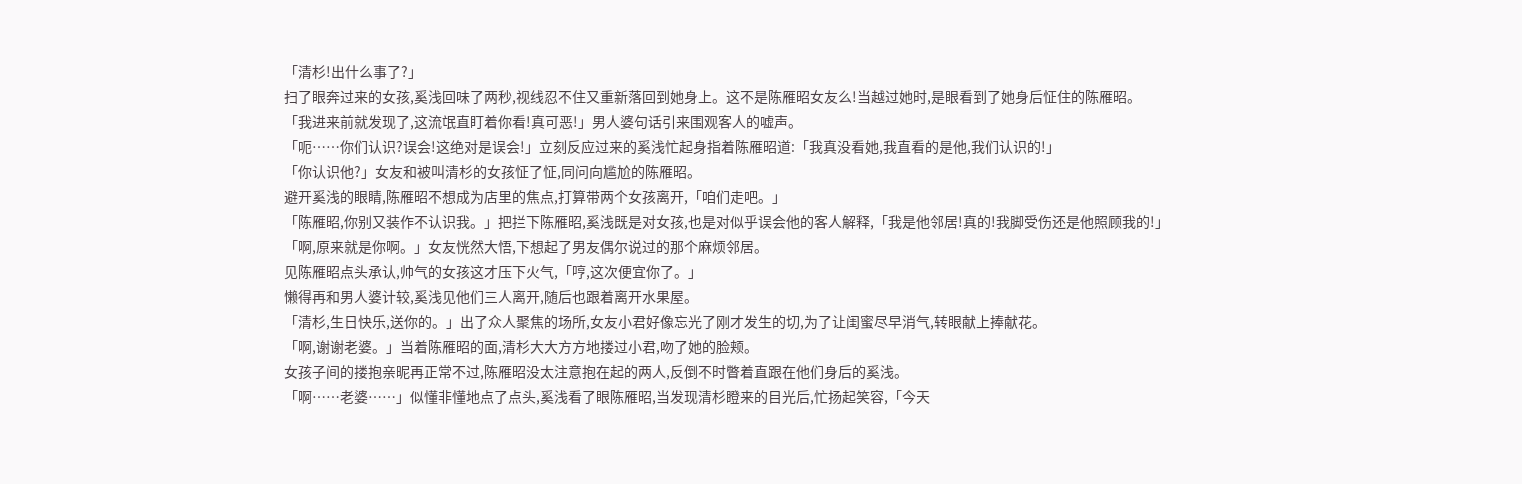「清杉!出什么事了?」
扫了眼奔过来的女孩,奚浅回味了两秒,视线忍不住又重新落回到她身上。这不是陈雁昭女友么!当越过她时,是眼看到了她身后怔住的陈雁昭。
「我进来前就发现了,这流氓直盯着你看!真可恶!」男人婆句话引来围观客人的嘘声。
「呃……你们认识?误会!这绝对是误会!」立刻反应过来的奚浅忙起身指着陈雁昭道:「我真没看她,我直看的是他,我们认识的!」
「你认识他?」女友和被叫清杉的女孩怔了怔,同问向尴尬的陈雁昭。
避开奚浅的眼睛,陈雁昭不想成为店里的焦点,打算带两个女孩离开,「咱们走吧。」
「陈雁昭,你别又装作不认识我。」把拦下陈雁昭,奚浅既是对女孩,也是对似乎误会他的客人解释,「我是他邻居!真的!我脚受伤还是他照顾我的!」
「啊,原来就是你啊。」女友恍然大悟,下想起了男友偶尔说过的那个麻烦邻居。
见陈雁昭点头承认,帅气的女孩这才压下火气,「哼,这次便宜你了。」
懒得再和男人婆计较,奚浅见他们三人离开,随后也跟着离开水果屋。
「清杉,生日快乐,送你的。」出了众人聚焦的场所,女友小君好像忘光了刚才发生的切,为了让闺蜜尽早消气,转眼献上捧献花。
「啊,谢谢老婆。」当着陈雁昭的面,清杉大大方方地搂过小君,吻了她的脸颊。
女孩子间的搂抱亲昵再正常不过,陈雁昭没太注意抱在起的两人,反倒不时瞥着直跟在他们身后的奚浅。
「啊……老婆……」似懂非懂地点了点头,奚浅看了眼陈雁昭,当发现清杉瞪来的目光后,忙扬起笑容,「今天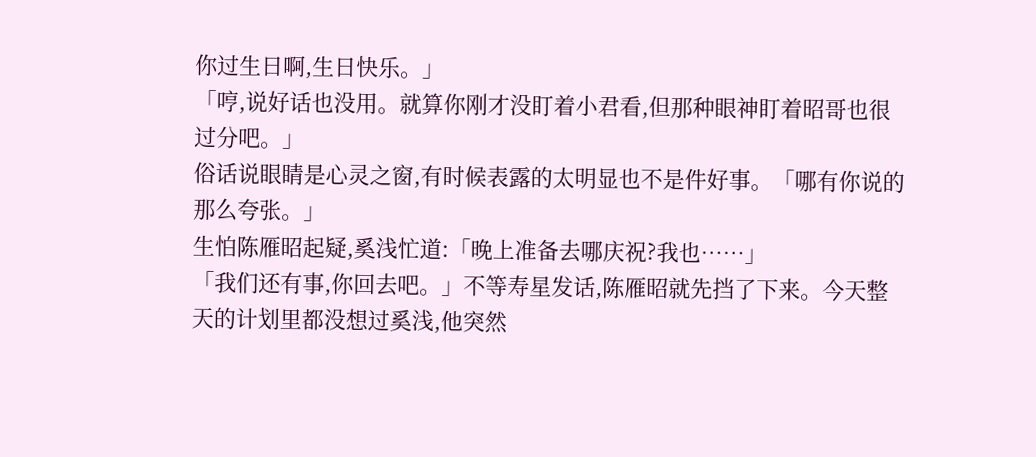你过生日啊,生日快乐。」
「哼,说好话也没用。就算你刚才没盯着小君看,但那种眼神盯着昭哥也很过分吧。」
俗话说眼睛是心灵之窗,有时候表露的太明显也不是件好事。「哪有你说的那么夸张。」
生怕陈雁昭起疑,奚浅忙道:「晚上准备去哪庆祝?我也……」
「我们还有事,你回去吧。」不等寿星发话,陈雁昭就先挡了下来。今天整天的计划里都没想过奚浅,他突然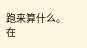跑来算什么。
在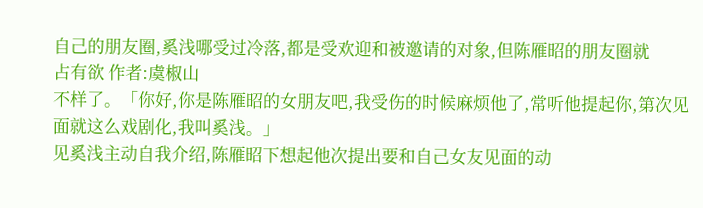自己的朋友圈,奚浅哪受过冷落,都是受欢迎和被邀请的对象,但陈雁昭的朋友圈就
占有欲 作者:虞椒山
不样了。「你好,你是陈雁昭的女朋友吧,我受伤的时候麻烦他了,常听他提起你,第次见面就这么戏剧化,我叫奚浅。」
见奚浅主动自我介绍,陈雁昭下想起他次提出要和自己女友见面的动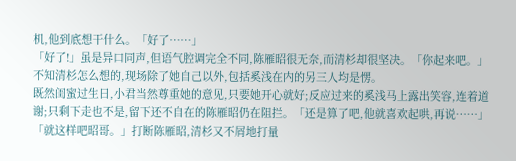机,他到底想干什么。「好了……」
「好了!」虽是异口同声,但语气腔调完全不同,陈雁昭很无奈,而清杉却很坚决。「你起来吧。」
不知清杉怎么想的,现场除了她自己以外,包括奚浅在内的另三人均是愣。
既然闺蜜过生日,小君当然尊重她的意见,只要她开心就好;反应过来的奚浅马上露出笑容,连着道谢;只剩下走也不是,留下还不自在的陈雁昭仍在阻拦。「还是算了吧,他就喜欢起哄,再说……」
「就这样吧昭哥。」打断陈雁昭,清杉又不屑地打量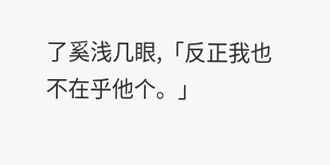了奚浅几眼,「反正我也不在乎他个。」